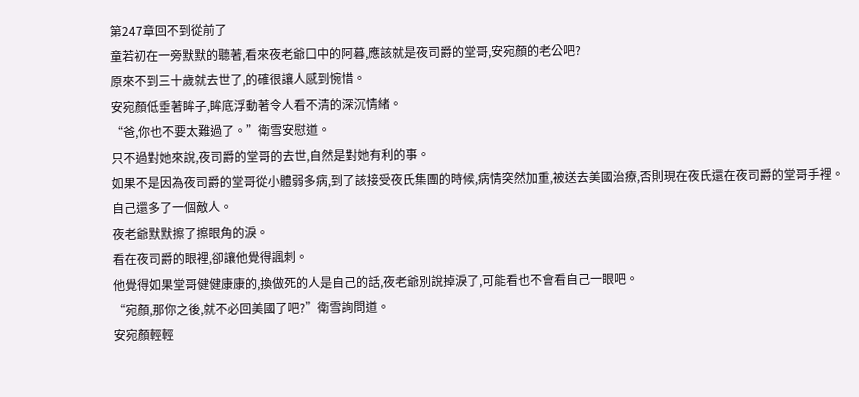第247章回不到從前了
童若初在一旁默默的聽著,看來夜老爺口中的阿暮,應該就是夜司爵的堂哥,安宛顏的老公吧?
原來不到三十歲就去世了,的確很讓人感到惋惜。
安宛顏低垂著眸子,眸底浮動著令人看不清的深沉情緒。
“爸,你也不要太難過了。”衛雪安慰道。
只不過對她來說,夜司爵的堂哥的去世,自然是對她有利的事。
如果不是因為夜司爵的堂哥從小體弱多病,到了該接受夜氏集團的時候,病情突然加重,被送去美國治療,否則現在夜氏還在夜司爵的堂哥手裡。
自己還多了一個敵人。
夜老爺默默擦了擦眼角的淚。
看在夜司爵的眼裡,卻讓他覺得諷刺。
他覺得如果堂哥健健康康的,換做死的人是自己的話,夜老爺別說掉淚了,可能看也不會看自己一眼吧。
“宛顏,那你之後,就不必回美國了吧?”衛雪詢問道。
安宛顏輕輕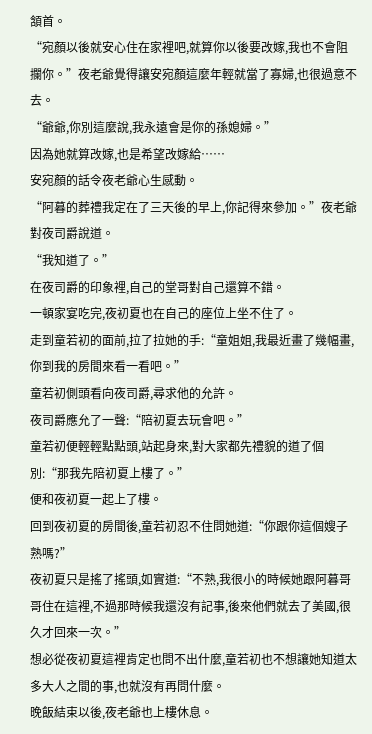頷首。
“宛顏以後就安心住在家裡吧,就算你以後要改嫁,我也不會阻攔你。”夜老爺覺得讓安宛顏這麼年輕就當了寡婦,也很過意不去。
“爺爺,你別這麼說,我永遠會是你的孫媳婦。”
因為她就算改嫁,也是希望改嫁給……
安宛顏的話令夜老爺心生感動。
“阿暮的葬禮我定在了三天後的早上,你記得來參加。”夜老爺對夜司爵說道。
“我知道了。”
在夜司爵的印象裡,自己的堂哥對自己還算不錯。
一頓家宴吃完,夜初夏也在自己的座位上坐不住了。
走到童若初的面前,拉了拉她的手:“童姐姐,我最近畫了幾幅畫,你到我的房間來看一看吧。”
童若初側頭看向夜司爵,尋求他的允許。
夜司爵應允了一聲:“陪初夏去玩會吧。”
童若初便輕輕點點頭,站起身來,對大家都先禮貌的道了個別:“那我先陪初夏上樓了。”
便和夜初夏一起上了樓。
回到夜初夏的房間後,童若初忍不住問她道:“你跟你這個嫂子熟嗎?”
夜初夏只是搖了搖頭,如實道:“不熟,我很小的時候她跟阿暮哥哥住在這裡,不過那時候我還沒有記事,後來他們就去了美國,很久才回來一次。”
想必從夜初夏這裡肯定也問不出什麼,童若初也不想讓她知道太多大人之間的事,也就沒有再問什麼。
晚飯結束以後,夜老爺也上樓休息。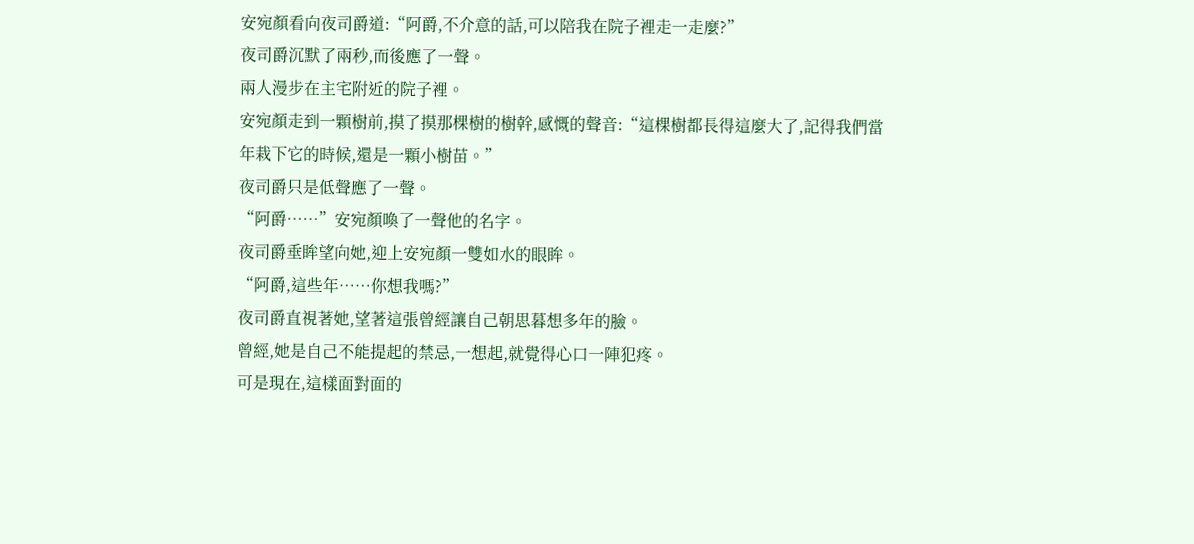安宛顏看向夜司爵道:“阿爵,不介意的話,可以陪我在院子裡走一走麼?”
夜司爵沉默了兩秒,而後應了一聲。
兩人漫步在主宅附近的院子裡。
安宛顏走到一顆樹前,摸了摸那棵樹的樹幹,感慨的聲音:“這棵樹都長得這麼大了,記得我們當年栽下它的時候,還是一顆小樹苗。”
夜司爵只是低聲應了一聲。
“阿爵……”安宛顏喚了一聲他的名字。
夜司爵垂眸望向她,迎上安宛顏一雙如水的眼眸。
“阿爵,這些年……你想我嗎?”
夜司爵直視著她,望著這張曾經讓自己朝思暮想多年的臉。
曾經,她是自己不能提起的禁忌,一想起,就覺得心口一陣犯疼。
可是現在,這樣面對面的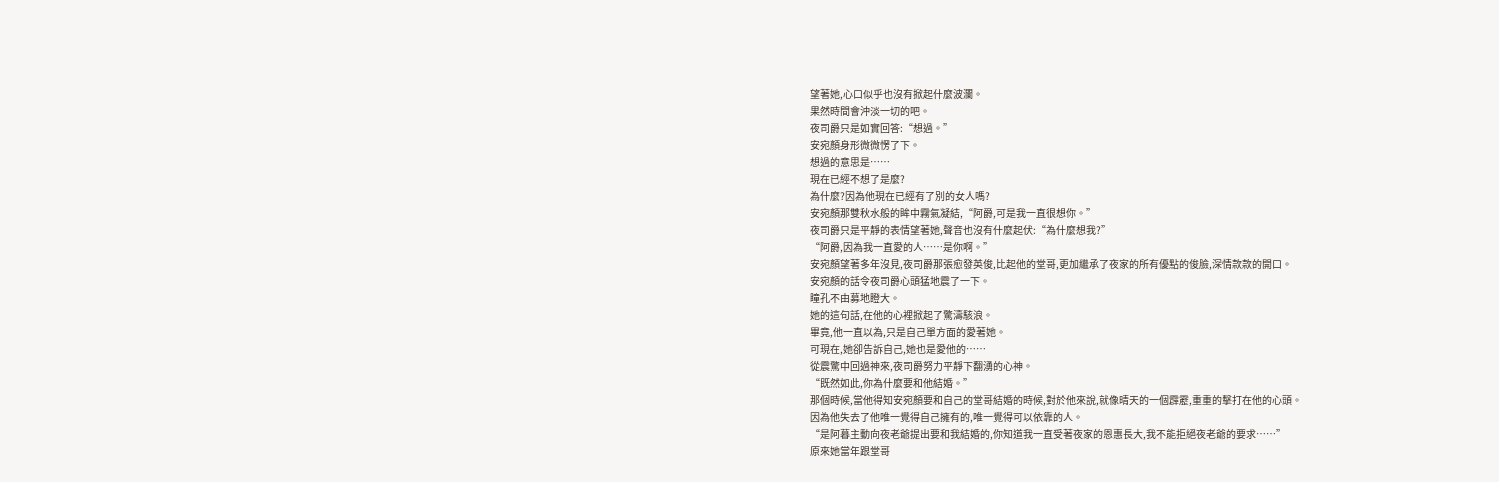望著她,心口似乎也沒有掀起什麼波瀾。
果然時間會沖淡一切的吧。
夜司爵只是如實回答:“想過。”
安宛顏身形微微愣了下。
想過的意思是……
現在已經不想了是麼?
為什麼?因為他現在已經有了別的女人嗎?
安宛顏那雙秋水般的眸中霧氣凝結,“阿爵,可是我一直很想你。”
夜司爵只是平靜的表情望著她,聲音也沒有什麼起伏:“為什麼想我?”
“阿爵,因為我一直愛的人……是你啊。”
安宛顏望著多年沒見,夜司爵那張愈發英俊,比起他的堂哥,更加繼承了夜家的所有優點的俊臉,深情款款的開口。
安宛顏的話令夜司爵心頭猛地震了一下。
瞳孔不由募地瞪大。
她的這句話,在他的心裡掀起了驚濤駭浪。
畢竟,他一直以為,只是自己單方面的愛著她。
可現在,她卻告訴自己,她也是愛他的……
從震驚中回過神來,夜司爵努力平靜下翻湧的心神。
“既然如此,你為什麼要和他結婚。”
那個時候,當他得知安宛顏要和自己的堂哥結婚的時候,對於他來說,就像晴天的一個霹靂,重重的擊打在他的心頭。
因為他失去了他唯一覺得自己擁有的,唯一覺得可以依靠的人。
“是阿暮主動向夜老爺提出要和我結婚的,你知道我一直受著夜家的恩惠長大,我不能拒絕夜老爺的要求……”
原來她當年跟堂哥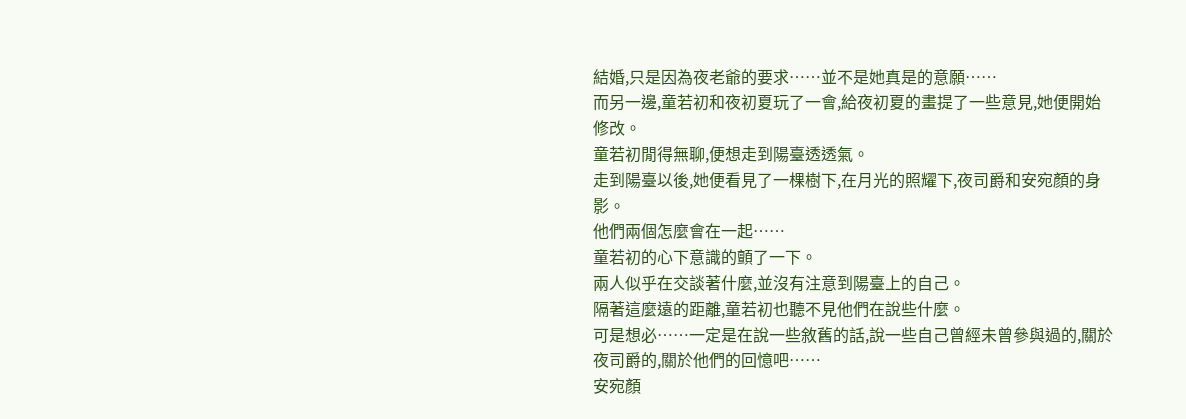結婚,只是因為夜老爺的要求……並不是她真是的意願……
而另一邊,童若初和夜初夏玩了一會,給夜初夏的畫提了一些意見,她便開始修改。
童若初閒得無聊,便想走到陽臺透透氣。
走到陽臺以後,她便看見了一棵樹下,在月光的照耀下,夜司爵和安宛顏的身影。
他們兩個怎麼會在一起……
童若初的心下意識的顫了一下。
兩人似乎在交談著什麼,並沒有注意到陽臺上的自己。
隔著這麼遠的距離,童若初也聽不見他們在說些什麼。
可是想必……一定是在說一些敘舊的話,說一些自己曾經未曾參與過的,關於夜司爵的,關於他們的回憶吧……
安宛顏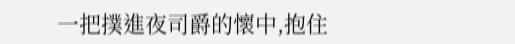一把撲進夜司爵的懷中,抱住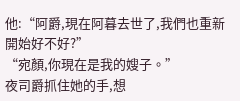他:“阿爵,現在阿暮去世了,我們也重新開始好不好?”
“宛顏,你現在是我的嫂子。”
夜司爵抓住她的手,想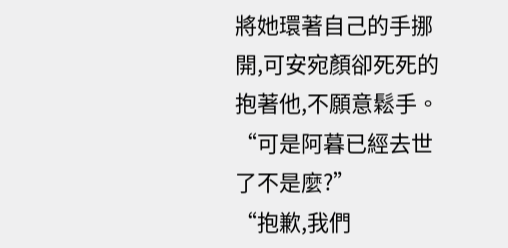將她環著自己的手挪開,可安宛顏卻死死的抱著他,不願意鬆手。
“可是阿暮已經去世了不是麼?”
“抱歉,我們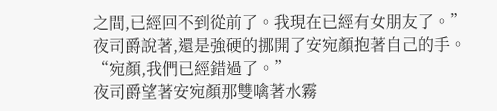之間,已經回不到從前了。我現在已經有女朋友了。”
夜司爵說著,還是強硬的挪開了安宛顏抱著自己的手。
“宛顏,我們已經錯過了。”
夜司爵望著安宛顏那雙噙著水霧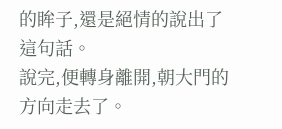的眸子,還是絕情的說出了這句話。
說完,便轉身離開,朝大門的方向走去了。